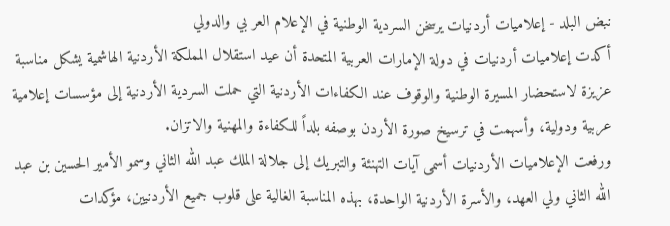نبض البلد - إعلاميات أردنيات يرسخن السردية الوطنية في الإعلام العر بي والدولي
أكدت إعلاميات أردنيات في دولة الإمارات العربية المتحدة أن عيد استقلال المملكة الأردنية الهاشمية يشكل مناسبة عزيزة لاستحضار المسيرة الوطنية والوقوف عند الكفاءات الأردنية التي حملت السردية الأردنية إلى مؤسسات إعلامية عربية ودولية، وأسهمت في ترسيخ صورة الأردن بوصفه بلداً للكفاءة والمهنية والاتزان.
ورفعت الإعلاميات الأردنيات أسمى آيات التهنئة والتبريك إلى جلالة الملك عبد الله الثاني وسمو الأمير الحسين بن عبد الله الثاني ولي العهد، والأسرة الأردنية الواحدة، بهذه المناسبة الغالية على قلوب جميع الأردنيين، مؤكدات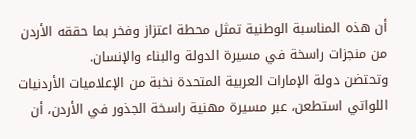أن هذه المناسبة الوطنية تمثل محطة اعتزاز وفخر بما حققه الأردن من منجزات راسخة في مسيرة الدولة والبناء والإنسان.
وتحتضن دولة الإمارات العربية المتحدة نخبة من الإعلاميات الأردنيات اللواتي استطعن، عبر مسيرة مهنية راسخة الجذور في الأردن، أن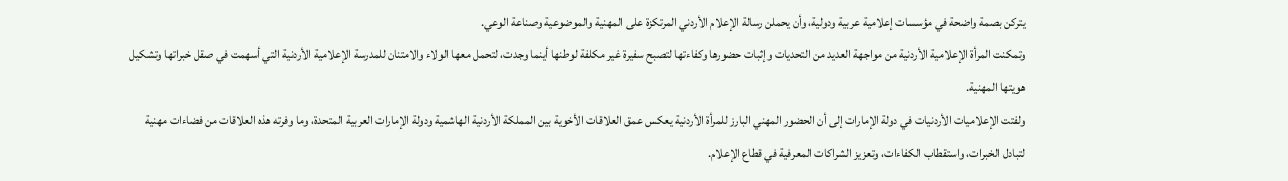يتركن بصمة واضحة في مؤسسات إعلامية عربية ودولية، وأن يحملن رسالة الإعلام الأردني المرتكزة على المهنية والموضوعية وصناعة الوعي.
وتمكنت المرأة الإعلامية الأردنية من مواجهة العديد من التحديات وإثبات حضورها وكفاءتها لتصبح سفيرة غير مكلفة لوطنها أينما وجدت، لتحمل معها الولاء والامتنان للمدرسة الإعلامية الأردنية التي أسهمت في صقل خبراتها وتشكيل هويتها المهنية.
ولفتت الإعلاميات الأردنيات في دولة الإمارات إلى أن الحضور المهني البارز للمرأة الأردنية يعكس عمق العلاقات الأخوية بين المملكة الأردنية الهاشمية ودولة الإمارات العربية المتحدة، وما وفرته هذه العلاقات من فضاءات مهنية لتبادل الخبرات، واستقطاب الكفاءات، وتعزيز الشراكات المعرفية في قطاع الإعلام.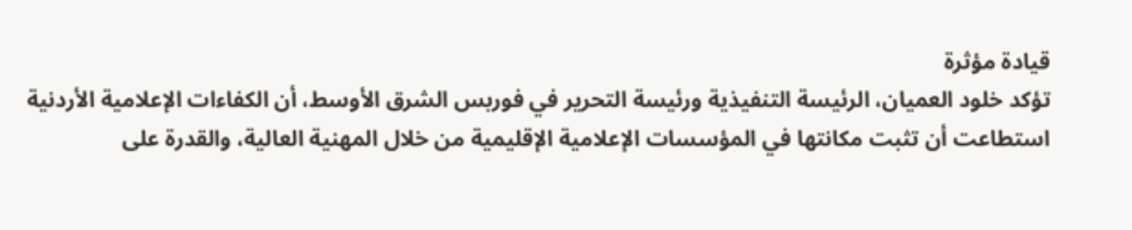قيادة مؤثرة
تؤكد خلود العميان، الرئيسة التنفيذية ورئيسة التحرير في فوربس الشرق الأوسط، أن الكفاءات الإعلامية الأردنية استطاعت أن تثبت مكانتها في المؤسسات الإعلامية الإقليمية من خلال المهنية العالية، والقدرة على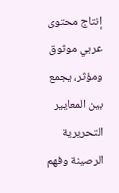إنتاج محتوى عربي موثوق ومؤثر، يجمع بين المعايير التحريرية الرصينة وفهم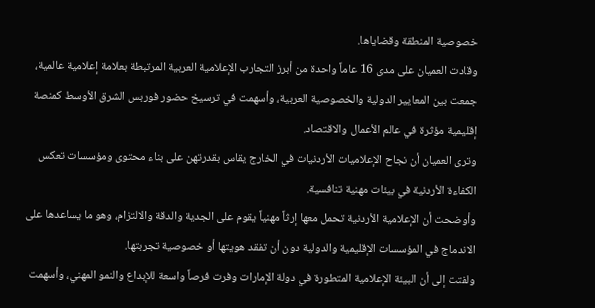خصوصية المنطقة وقضاياها.
وقادت العميان على مدى 16 عاماً واحدة من أبرز التجارب الإعلامية العربية المرتبطة بعلامة إعلامية عالمية، جمعت بين المعايير الدولية والخصوصية العربية، وأسهمت في ترسيخ حضور فوربس الشرق الأوسط كمنصة إقليمية مؤثرة في عالم الأعمال والاقتصاد.
وترى العميان أن نجاح الإعلاميات الأردنيات في الخارج يقاس بقدرتهن على بناء محتوى ومؤسسات تعكس الكفاءة الأردنية في بيئات مهنية تنافسية.
وأوضحت أن الإعلامية الأردنية تحمل معها إرثاً مهنياً يقوم على الجدية والدقة والالتزام، وهو ما يساعدها على الاندماج في المؤسسات الإقليمية والدولية دون أن تفقد هويتها أو خصوصية تجربتها.
ولفتت إلى أن البيئة الإعلامية المتطورة في دولة الإمارات وفرت فرصاً واسعة للإبداع والنمو المهني، وأسهمت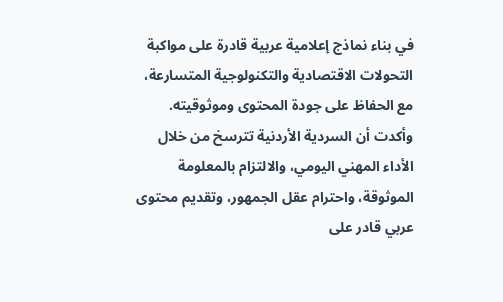في بناء نماذج إعلامية عربية قادرة على مواكبة التحولات الاقتصادية والتكنولوجية المتسارعة، مع الحفاظ على جودة المحتوى وموثوقيته.
وأكدت أن السردية الأردنية تترسخ من خلال الأداء المهني اليومي، والالتزام بالمعلومة الموثوقة، واحترام عقل الجمهور، وتقديم محتوى عربي قادر على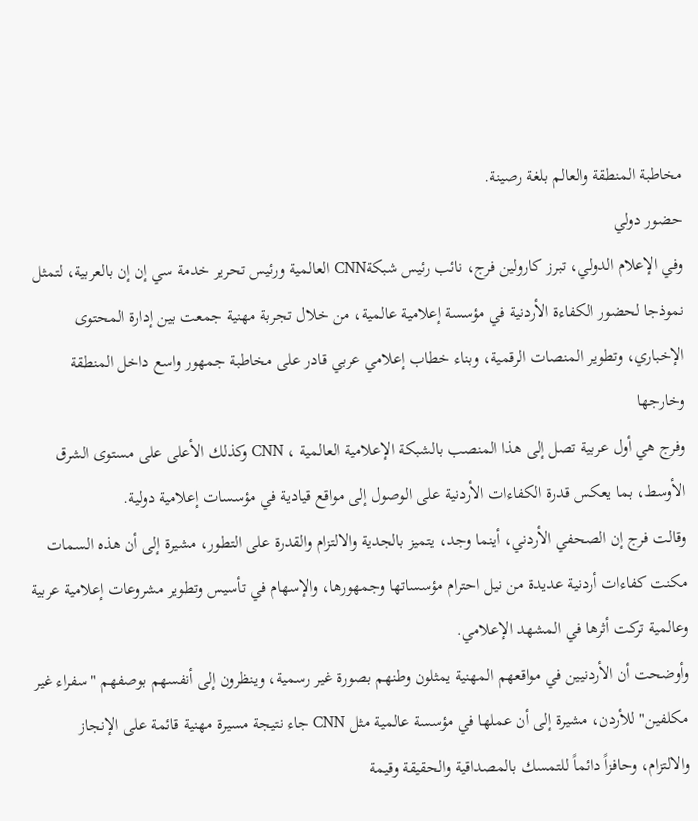مخاطبة المنطقة والعالم بلغة رصينة.
حضور دولي
وفي الإعلام الدولي، تبرز كارولين فرج، نائب رئيس شبكةCNN العالمية ورئيس تحرير خدمة سي إن إن بالعربية، لتمثل نموذجا لحضور الكفاءة الأردنية في مؤسسة إعلامية عالمية، من خلال تجربة مهنية جمعت بين إدارة المحتوى الإخباري، وتطوير المنصات الرقمية، وبناء خطاب إعلامي عربي قادر على مخاطبة جمهور واسع داخل المنطقة وخارجها
وفرج هي أول عربية تصل إلى هذا المنصب بالشبكة الإعلامية العالمية ، CNN وكذلك الأعلى على مستوى الشرق الأوسط، بما يعكس قدرة الكفاءات الأردنية على الوصول إلى مواقع قيادية في مؤسسات إعلامية دولية.
وقالت فرج إن الصحفي الأردني، أينما وجد، يتميز بالجدية والالتزام والقدرة على التطور، مشيرة إلى أن هذه السمات مكنت كفاءات أردنية عديدة من نيل احترام مؤسساتها وجمهورها، والإسهام في تأسيس وتطوير مشروعات إعلامية عربية وعالمية تركت أثرها في المشهد الإعلامي.
وأوضحت أن الأردنيين في مواقعهم المهنية يمثلون وطنهم بصورة غير رسمية، وينظرون إلى أنفسهم بوصفهم "سفراء غير مكلفين" للأردن، مشيرة إلى أن عملها في مؤسسة عالمية مثل CNN جاء نتيجة مسيرة مهنية قائمة على الإنجاز والالتزام، وحافزاً دائماً للتمسك بالمصداقية والحقيقة وقيمة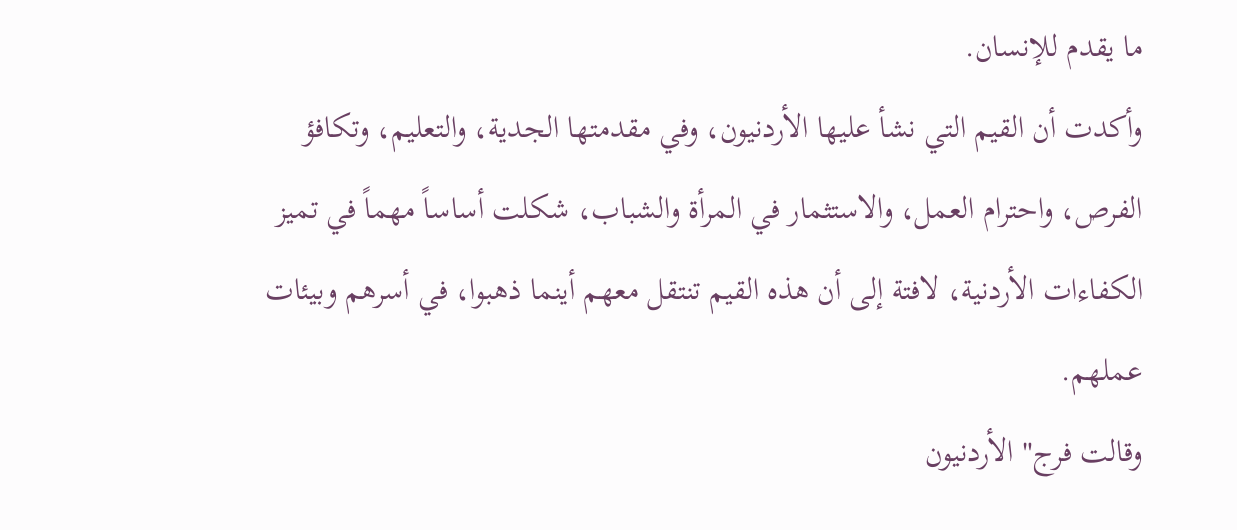ما يقدم للإنسان.
وأكدت أن القيم التي نشأ عليها الأردنيون، وفي مقدمتها الجدية، والتعليم، وتكافؤ الفرص، واحترام العمل، والاستثمار في المرأة والشباب، شكلت أساساً مهماً في تميز الكفاءات الأردنية، لافتة إلى أن هذه القيم تنتقل معهم أينما ذهبوا، في أسرهم وبيئات عملهم.
وقالت فرج" الأردنيون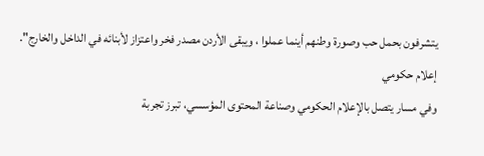يتشرفون بحمل حب وصورة وطنهم أينما عملوا ، ويبقى الأردن مصدر فخر واعتزاز لأبنائه في الداخل والخارج".
إعلام حكومي
وفي مسار يتصل بالإعلام الحكومي وصناعة المحتوى المؤسسي، تبرز تجربة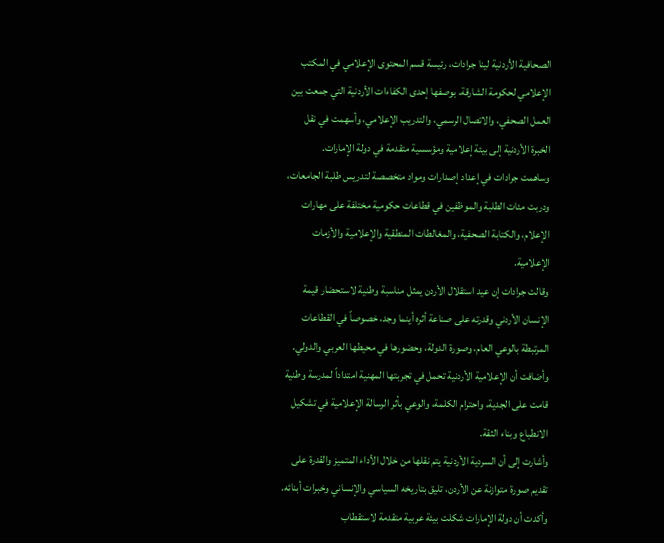الصحافية الأردنية لينا جرادات، رئيسة قسم المحتوى الإعلامي في المكتب الإعلامي لحكومة الشارقة، بوصفها إحدى الكفاءات الأردنية التي جمعت بين العمل الصحفي، والاتصال الرسمي، والتدريب الإعلامي، وأسهمت في نقل الخبرة الأردنية إلى بيئة إعلامية ومؤسسية متقدمة في دولة الإمارات.
وساهمت جرادات في إعداد إصدارات ومواد متخصصة لتدريس طلبة الجامعات، ودربت مئات الطلبة والموظفين في قطاعات حكومية مختلفة على مهارات الإعلام، والكتابة الصحفية، والمغالطات المنطقية والإعلامية والأزمات الإعلامية.
وقالت جرادات إن عيد استقلال الأردن يمثل مناسبة وطنية لاستحضار قيمة الإنسان الأردني وقدرته على صناعة أثره أينما وجد، خصوصاً في القطاعات المرتبطة بالوعي العام، وصورة الدولة، وحضورها في محيطها العربي والدولي.
وأضافت أن الإعلامية الأردنية تحمل في تجربتها المهنية امتداداً لمدرسة وطنية قامت على الجدية، واحترام الكلمة، والوعي بأثر الرسالة الإعلامية في تشكيل الانطباع وبناء الثقة.
وأشارت إلى أن السردية الأردنية يتم نقلها من خلال الأداء المتميز والقدرة على تقديم صورة متوازنة عن الأردن، تليق بتاريخه السياسي والإنساني وخبرات أبنائه.
وأكدت أن دولة الإمارات شكلت بيئة عربية متقدمة لاستقطاب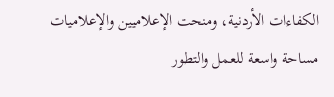الكفاءات الأردنية، ومنحت الإعلاميين والإعلاميات مساحة واسعة للعمل والتطور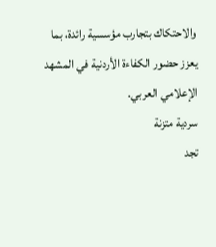والاحتكاك بتجارب مؤسسية رائدة، بما يعزز حضور الكفاءة الأردنية في المشهد الإعلامي العربي.
سردية متزنة
تجد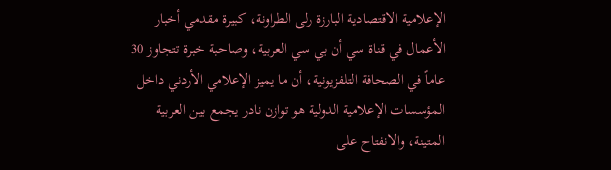الإعلامية الاقتصادية البارزة رلى الطراونة، كبيرة مقدمي أخبار الأعمال في قناة سي أن بي سي العربية، وصاحبة خبرة تتجاوز 30 عاماً في الصحافة التلفزيونية، أن ما يميز الإعلامي الأردني داخل المؤسسات الإعلامية الدولية هو توازن نادر يجمع بين العربية المتينة، والانفتاح على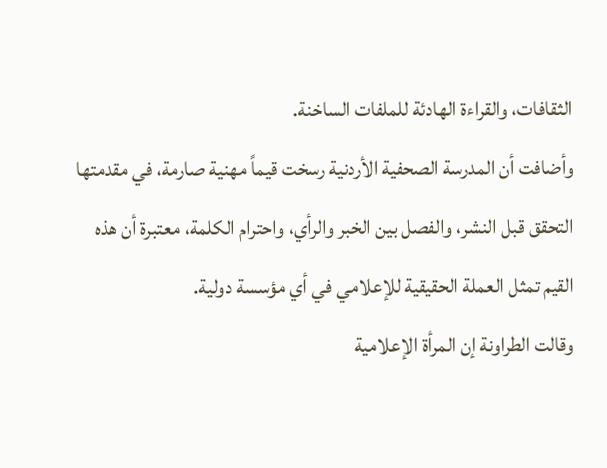الثقافات، والقراءة الهادئة للملفات الساخنة.
وأضافت أن المدرسة الصحفية الأردنية رسخت قيماً مهنية صارمة، في مقدمتها التحقق قبل النشر، والفصل بين الخبر والرأي، واحترام الكلمة، معتبرة أن هذه القيم تمثل العملة الحقيقية للإعلامي في أي مؤسسة دولية.
وقالت الطراونة إن المرأة الإعلامية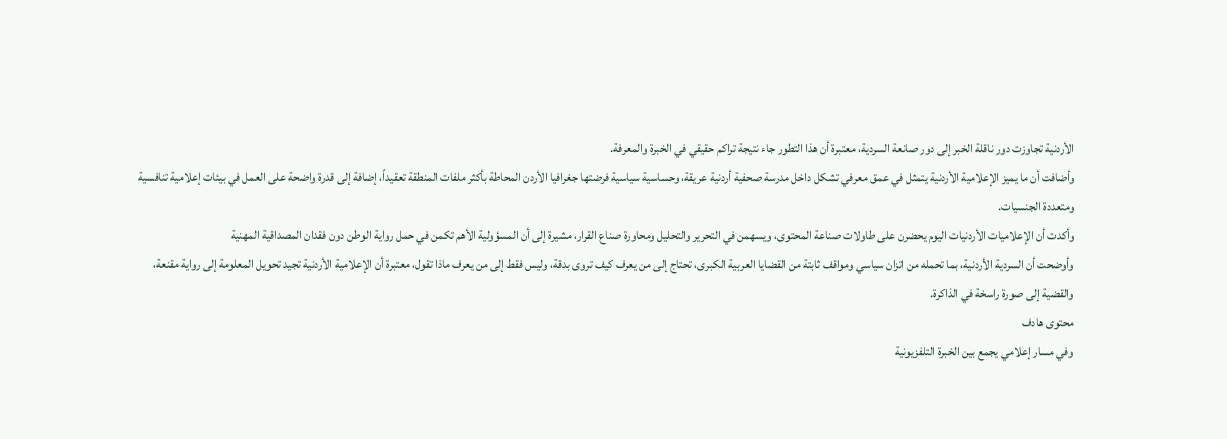الأردنية تجاوزت دور ناقلة الخبر إلى دور صانعة السردية، معتبرة أن هذا التطور جاء نتيجة تراكم حقيقي في الخبرة والمعرفة.
وأضافت أن ما يميز الإعلامية الأردنية يتمثل في عمق معرفي تشكل داخل مدرسة صحفية أردنية عريقة، وحساسية سياسية فرضتها جغرافيا الأردن المحاطة بأكثر ملفات المنطقة تعقيداً، إضافة إلى قدرة واضحة على العمل في بيئات إعلامية تنافسية ومتعددة الجنسيات.
وأكدت أن الإعلاميات الأردنيات اليوم يحضرن على طاولات صناعة المحتوى، ويسهمن في التحرير والتحليل ومحاورة صناع القرار، مشيرة إلى أن المسؤولية الأهم تكمن في حمل رواية الوطن دون فقدان المصداقية المهنية
وأوضحت أن السردية الأردنية، بما تحمله من اتزان سياسي ومواقف ثابتة من القضايا العربية الكبرى، تحتاج إلى من يعرف كيف تروى بدقة، وليس فقط إلى من يعرف ماذا تقول، معتبرة أن الإعلامية الأردنية تجيد تحويل المعلومة إلى رواية مقنعة، والقضية إلى صورة راسخة في الذاكرة.
محتوى هادف
وفي مسار إعلامي يجمع بين الخبرة التلفزيونية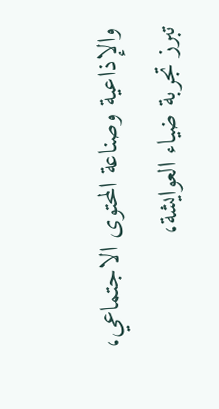والإذاعية وصناعة المحتوى الاجتماعي، تبرز تجربة ضياء العوايشة،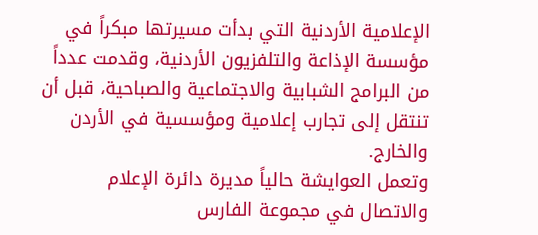الإعلامية الأردنية التي بدأت مسيرتها مبكراً في مؤسسة الإذاعة والتلفزيون الأردنية، وقدمت عدداً من البرامج الشبابية والاجتماعية والصباحية، قبل أن تنتقل إلى تجارب إعلامية ومؤسسية في الأردن والخارج.
وتعمل العوايشة حالياً مديرة دائرة الإعلام والاتصال في مجموعة الفارس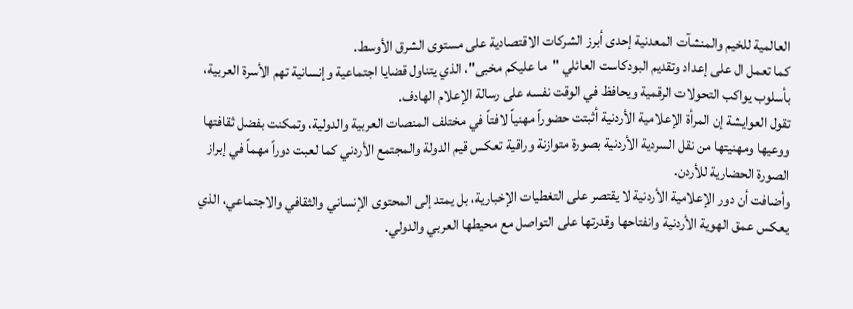العالمية للخيم والمنشآت المعدنية إحدى أبرز الشركات الاقتصادية على مستوى الشرق الأوسط.
كما تعمل ال على إعداد وتقديم البودكاست العائلي "ما عليكم مخبى"، الذي يتناول قضايا اجتماعية وإنسانية تهم الأسرة العربية، بأسلوب يواكب التحولات الرقمية ويحافظ في الوقت نفسه على رسالة الإعلام الهادف.
تقول العوايشة إن المرأة الإعلامية الأردنية أثبتت حضوراً مهنياً لافتاً في مختلف المنصات العربية والدولية، وتمكنت بفضل ثقافتها ووعيها ومهنيتها من نقل السردية الأردنية بصورة متوازنة وراقية تعكس قيم الدولة والمجتمع الأردني كما لعبت دوراً مهماً في إبراز الصورة الحضارية للأردن.
وأضافت أن دور الإعلامية الأردنية لا يقتصر على التغطيات الإخبارية، بل يمتد إلى المحتوى الإنساني والثقافي والاجتماعي، الذي يعكس عمق الهوية الأردنية وانفتاحها وقدرتها على التواصل مع محيطها العربي والدولي.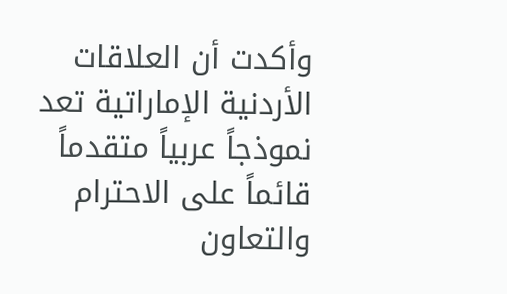وأكدت أن العلاقات الأردنية الإماراتية تعد نموذجاً عربياً متقدماً قائماً على الاحترام والتعاون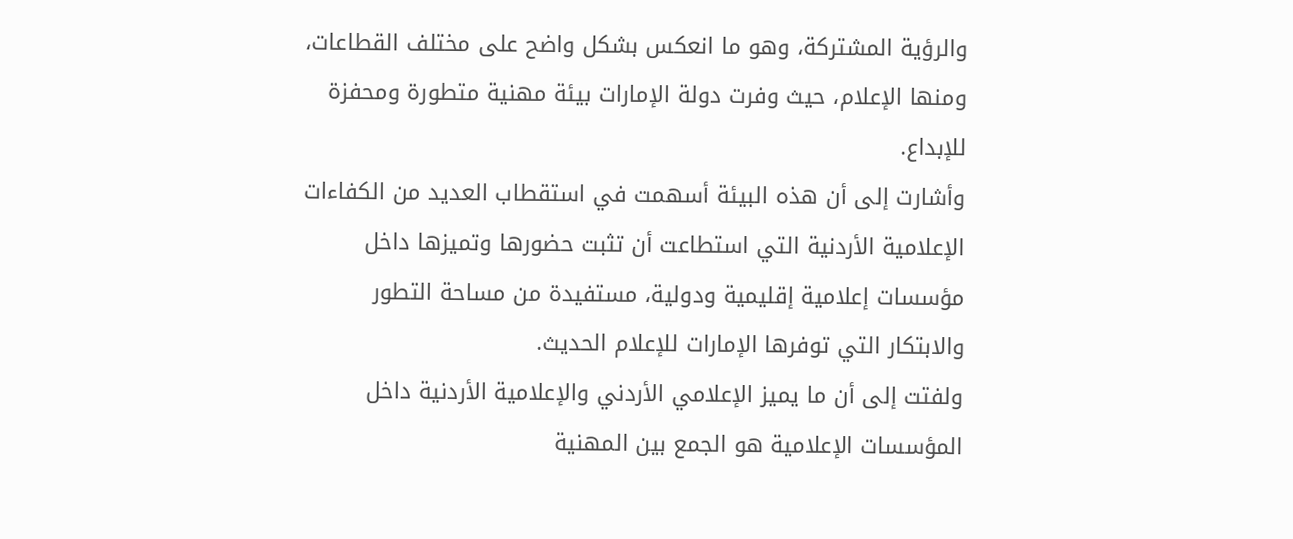والرؤية المشتركة، وهو ما انعكس بشكل واضح على مختلف القطاعات، ومنها الإعلام، حيث وفرت دولة الإمارات بيئة مهنية متطورة ومحفزة للإبداع.
وأشارت إلى أن هذه البيئة أسهمت في استقطاب العديد من الكفاءات الإعلامية الأردنية التي استطاعت أن تثبت حضورها وتميزها داخل مؤسسات إعلامية إقليمية ودولية، مستفيدة من مساحة التطور والابتكار التي توفرها الإمارات للإعلام الحديث.
ولفتت إلى أن ما يميز الإعلامي الأردني والإعلامية الأردنية داخل المؤسسات الإعلامية هو الجمع بين المهنية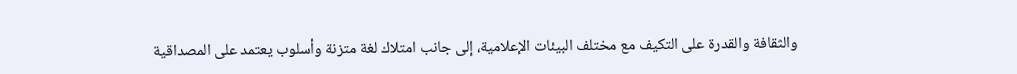والثقافة والقدرة على التكيف مع مختلف البيئات الإعلامية، إلى جانب امتلاك لغة متزنة وأسلوب يعتمد على المصداقية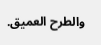والطرح العميق.